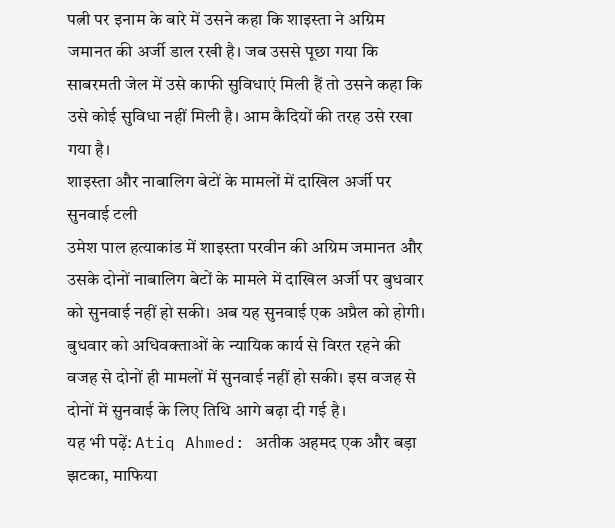पत्नी पर इनाम के बारे में उसने कहा कि शाइस्ता ने अग्रिम जमानत की अर्जी डाल रखी है। जब उससे पूछा गया कि साबरमती जेल में उसे काफी सुविधाएं मिली हैं तो उसने कहा कि उसे कोई सुविधा नहीं मिली है। आम कैदियों की तरह उसे रखा गया है।
शाइस्ता और नाबालिग बेटों के मामलों में दाखिल अर्जी पर सुनवाई टली
उमेश पाल हत्याकांड में शाइस्ता परवीन की अग्रिम जमानत और उसके दोनों नाबालिग बेटों के मामले में दाखिल अर्जी पर बुधवार को सुनवाई नहीं हो सकी। अब यह सुनवाई एक अप्रैल को होगी। बुधवार को अधिवक्ताओं के न्यायिक कार्य से विरत रहने की वजह से दोनों ही मामलों में सुनवाई नहीं हो सकी। इस वजह से दोनों में सुनवाई के लिए तिथि आगे बढ़ा दी गई है।
यह भी पढ़ें: Atiq Ahmed: अतीक अहमद एक और बड़ा झटका, माफिया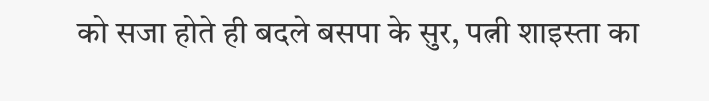को सजा होते ही बदले बसपा के सुर, पत्नी शाइस्ता का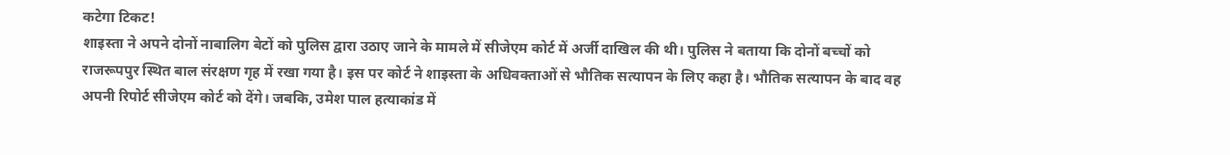कटेगा टिकट!
शाइस्ता ने अपने दोनों नाबालिग बेटों को पुलिस द्वारा उठाए जाने के मामले में सीजेएम कोर्ट में अर्जी दाखिल की थी। पुलिस ने बताया कि दोनों बच्चों को राजरूपपुर स्थित बाल संरक्षण गृह में रखा गया है। इस पर कोर्ट ने शाइस्ता के अधिवक्ताओं से भौतिक सत्यापन के लिए कहा है। भौतिक सत्यापन के बाद वह अपनी रिपोर्ट सीजेएम कोर्ट को देंगे। जबकि, उमेश पाल हत्याकांड में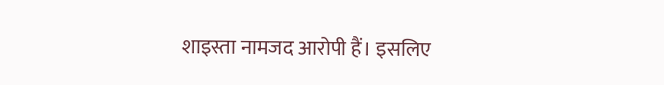शाइस्ता नामजद आरोपी हैं। इसलिए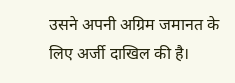उसने अपनी अग्रिम जमानत के लिए अर्जी दाखिल की है।